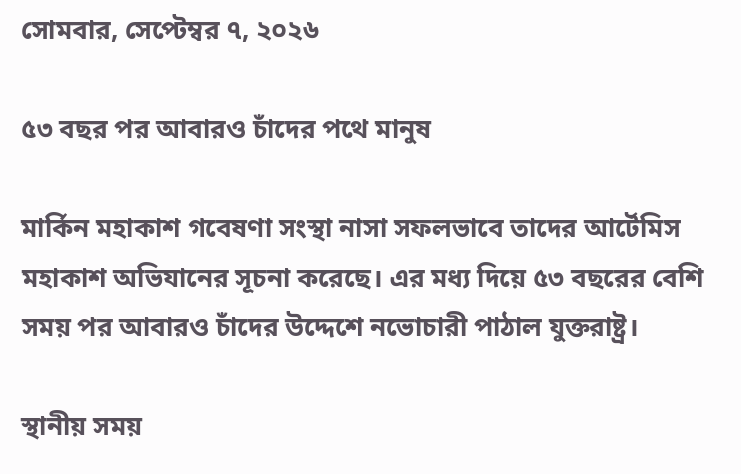সোমবার, সেপ্টেম্বর ৭, ২০২৬

৫৩ বছর পর আবারও চাঁদের পথে মানুষ

মার্কিন মহাকাশ গবেষণা সংস্থা নাসা সফলভাবে তাদের আর্টেমিস মহাকাশ অভিযানের সূচনা করেছে। এর মধ্য দিয়ে ৫৩ বছরের বেশি সময় পর আবারও চাঁদের উদ্দেশে নভোচারী পাঠাল যুক্তরাষ্ট্র।

স্থানীয় সময়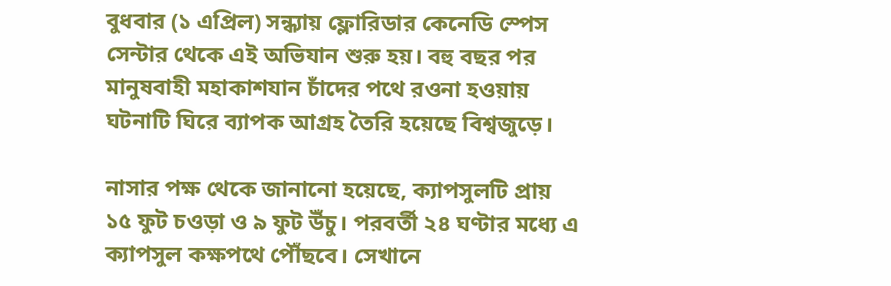বুধবার (১ এপ্রিল) সন্ধ্যায় ফ্লোরিডার কেনেডি স্পেস সেন্টার থেকে এই অভিযান শুরু হয়। বহু বছর পর মানুষবাহী মহাকাশযান চাঁদের পথে রওনা হওয়ায় ঘটনাটি ঘিরে ব্যাপক আগ্রহ তৈরি হয়েছে বিশ্বজুড়ে।

নাসার পক্ষ থেকে জানানো হয়েছে, ক্যাপসুলটি প্রায় ১৫ ফুট চওড়া ও ৯ ফুট উঁচু। পরবর্তী ২৪ ঘণ্টার মধ্যে এ ক্যাপসুল কক্ষপথে পৌঁছবে। সেখানে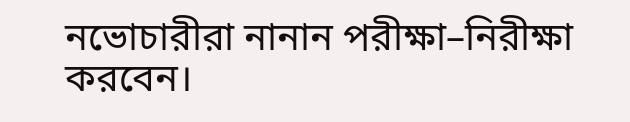নভোচারীরা নানান পরীক্ষা–নিরীক্ষা করবেন।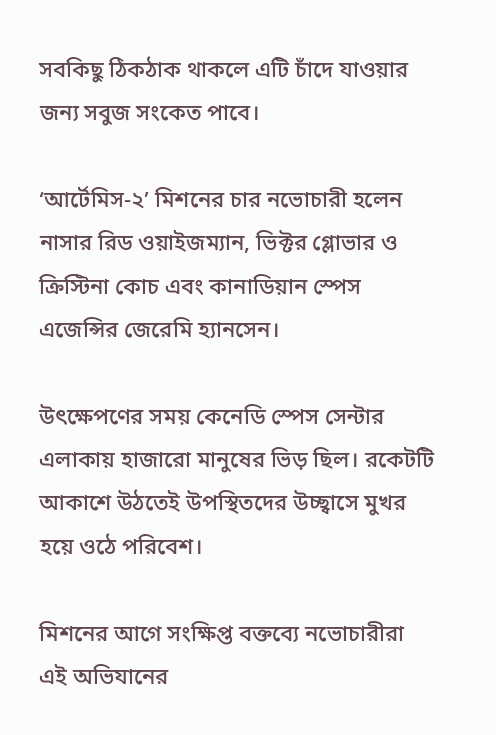সবকিছু ঠিকঠাক থাকলে এটি চাঁদে যাওয়ার জন্য সবুজ সংকেত পাবে।

‘আর্টেমিস-২’ মিশনের চার নভোচারী হলেন নাসার রিড ওয়াইজম্যান, ভিক্টর গ্লোভার ও ক্রিস্টিনা কোচ এবং কানাডিয়ান স্পেস এজেন্সির জেরেমি হ্যানসেন।

উৎক্ষেপণের সময় কেনেডি স্পেস সেন্টার এলাকায় হাজারো মানুষের ভিড় ছিল। রকেটটি আকাশে উঠতেই উপস্থিতদের উচ্ছ্বাসে মুখর হয়ে ওঠে পরিবেশ।

মিশনের আগে সংক্ষিপ্ত বক্তব্যে নভোচারীরা এই অভিযানের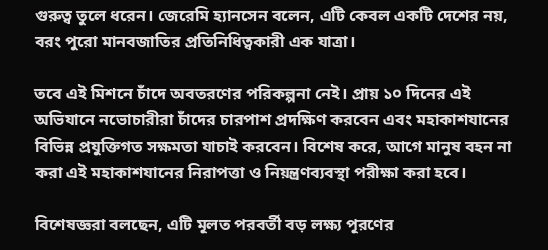গুরুত্ব তুলে ধরেন। জেরেমি হ্যানসেন বলেন, এটি কেবল একটি দেশের নয়, বরং পুরো মানবজাতির প্রতিনিধিত্বকারী এক যাত্রা।

তবে এই মিশনে চাঁদে অবতরণের পরিকল্পনা নেই। প্রায় ১০ দিনের এই অভিযানে নভোচারীরা চাঁদের চারপাশ প্রদক্ষিণ করবেন এবং মহাকাশযানের বিভিন্ন প্রযুক্তিগত সক্ষমতা যাচাই করবেন। বিশেষ করে, আগে মানুষ বহন না করা এই মহাকাশযানের নিরাপত্তা ও নিয়ন্ত্রণব্যবস্থা পরীক্ষা করা হবে।

বিশেষজ্ঞরা বলছেন, এটি মূলত পরবর্তী বড় লক্ষ্য পূরণের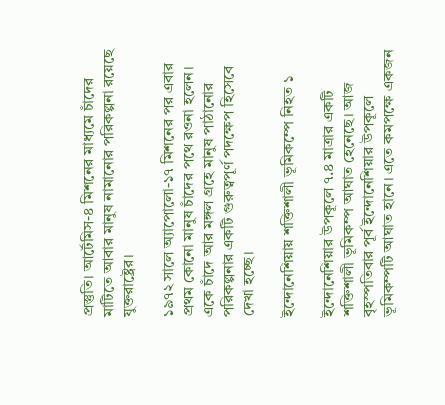প্রস্তুতি। আর্টেমিস-৪ মিশনের মাধ্যমে চাঁদের মাটিতে আবার মানুষ নামানোর পরিকল্পনা রয়েছে যুক্তরাষ্ট্রের।

১৯৭২ সালে অ্যাপোলো-১৭ মিশনের পর এবার প্রথম কোনো মানুষ চাঁদের পথে রওনা হলেন। একে চাঁদে আর মঙ্গল গ্রহে মানুষ পাঠানোর পরিকল্পনার একটি গুরুত্বপূর্ণ পদক্ষেপ হিসেবে দেখা হচ্ছে।

ইন্দোনেশিয়ায় শক্তিশালী ভূমিকম্পে নিহত ১

ইন্দোনেশিয়ার উপকূলে ৭.৪ মাত্রার একটি শক্তিশালী ভূমিকম্প আঘাত হেনেছে। আজ বৃহস্পতিবার পূর্ব ইন্দোনেশিয়ার উপকূলে ভূমিকম্পটি আঘাত হানে। এতে কমপক্ষে একজন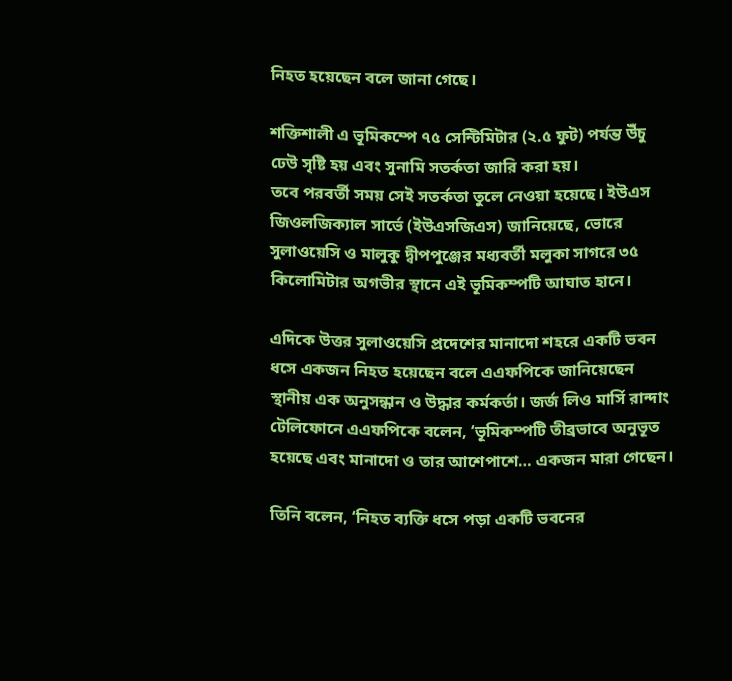নিহত হয়েছেন বলে জানা গেছে।

শক্তিশালী এ ভূমিকম্পে ৭৫ সেন্টিমিটার (২.৫ ফুট) পর্যন্ত উঁচু ঢেউ সৃষ্টি হয় এবং সুনামি সতর্কতা জারি করা হয়।
তবে পরবর্তী সময় সেই সতর্কতা তুলে নেওয়া হয়েছে। ইউএস জিওলজিক্যাল সার্ভে (ইউএসজিএস) জানিয়েছে, ভোরে সুলাওয়েসি ও মালুকু দ্বীপপুঞ্জের মধ্যবর্তী মলুকা সাগরে ৩৫ কিলোমিটার অগভীর স্থানে এই ভূমিকম্পটি আঘাত হানে।

এদিকে উত্তর সুলাওয়েসি প্রদেশের মানাদো শহরে একটি ভবন ধসে একজন নিহত হয়েছেন বলে এএফপিকে জানিয়েছেন স্থানীয় এক অনুসন্ধান ও উদ্ধার কর্মকর্তা। জর্জ লিও মার্সি রান্দাং টেলিফোনে এএফপিকে বলেন, ‘ভূমিকম্পটি তীব্রভাবে অনুভূত হয়েছে এবং মানাদো ও তার আশেপাশে… একজন মারা গেছেন।

তিনি বলেন, ‘নিহত ব্যক্তি ধসে পড়া একটি ভবনের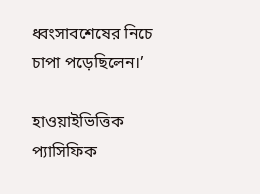ধ্বংসাবশেষের নিচে চাপা পড়েছিলেন।’

হাওয়াইভিত্তিক প্যাসিফিক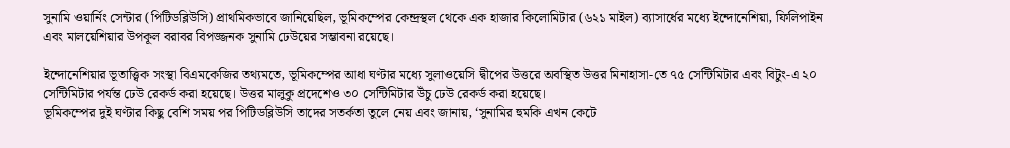সুনামি ওয়ার্নিং সেন্টার (পিটিডব্লিউসি) প্রাথমিকভাবে জানিয়েছিল, ভূমিকম্পের কেন্দ্রস্থল থেকে এক হাজার কিলোমিটার (৬২১ মাইল) ব্যাসার্ধের মধ্যে ইন্দোনেশিয়া, ফিলিপাইন এবং মালয়েশিয়ার উপকূল বরাবর বিপজ্জনক সুনামি ঢেউয়ের সম্ভাবনা রয়েছে।

ইন্দোনেশিয়ার ভূতাত্ত্বিক সংস্থা বিএমকেজির তথ্যমতে, ভূমিকম্পের আধা ঘণ্টার মধ্যে সুলাওয়েসি দ্বীপের উত্তরে অবস্থিত উত্তর মিনাহাসা-তে ৭৫ সেন্টিমিটার এবং বিটুং-এ ২০ সেন্টিমিটার পর্যন্ত ঢেউ রেকর্ড করা হয়েছে। উত্তর মালুকু প্রদেশেও ৩০ সেন্টিমিটার উঁচু ঢেউ রেকর্ড করা হয়েছে।
ভূমিকম্পের দুই ঘণ্টার কিছু বেশি সময় পর পিটিডব্লিউসি তাদের সতর্কতা তুলে নেয় এবং জানায়, ‘সুনামির হুমকি এখন কেটে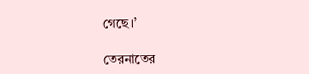গেছে।’

তেরনাতের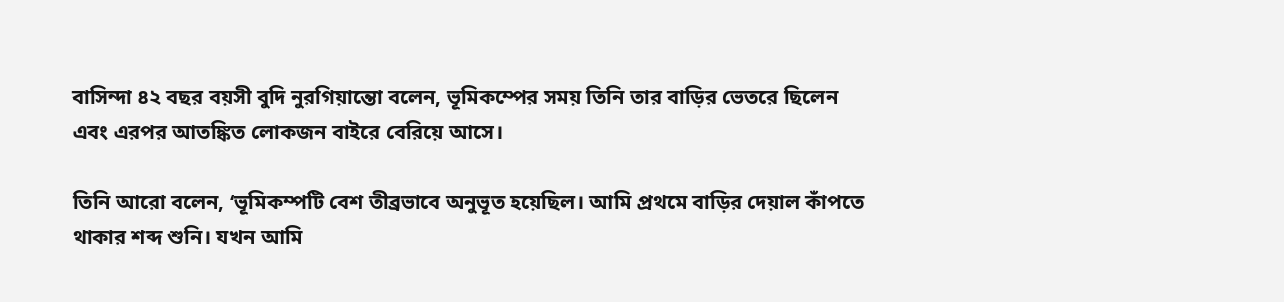বাসিন্দা ৪২ বছর বয়সী বুদি নুরগিয়ান্তো বলেন, ভূমিকম্পের সময় তিনি তার বাড়ির ভেতরে ছিলেন এবং এরপর আতঙ্কিত লোকজন বাইরে বেরিয়ে আসে।

তিনি আরো বলেন, ‘ভূমিকম্পটি বেশ তীব্রভাবে অনুভূত হয়েছিল। আমি প্রথমে বাড়ির দেয়াল কাঁপতে থাকার শব্দ শুনি। যখন আমি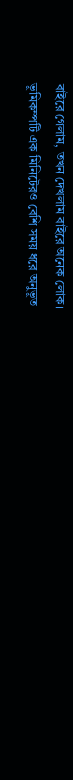বাইরে গেলাম, তখন দেখলাম বাইরে অনেক লোক।
ভূমিকম্পটি এক মিনিটেরও বেশি সময় ধরে অনুভূত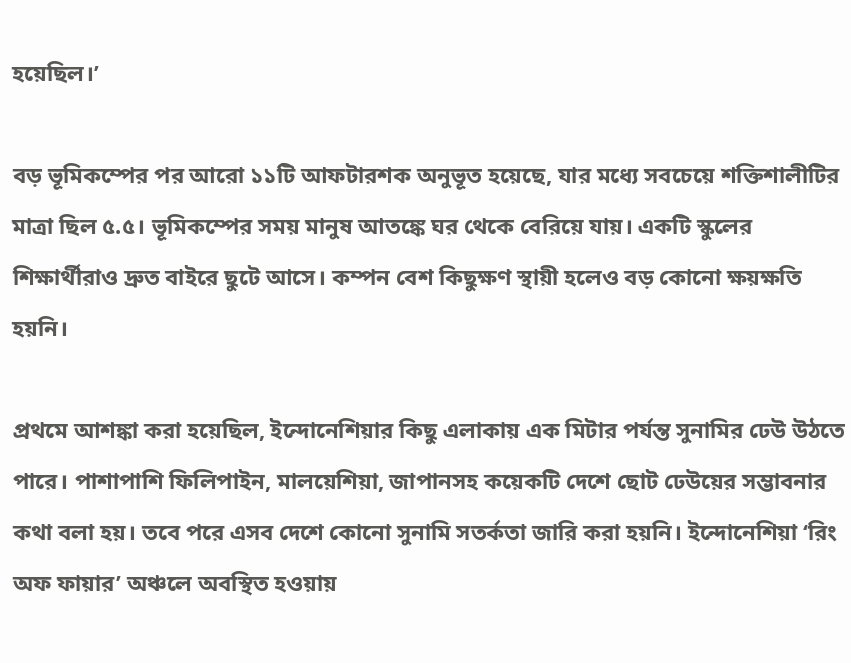হয়েছিল।’

বড় ভূমিকম্পের পর আরো ১১টি আফটারশক অনুভূত হয়েছে, যার মধ্যে সবচেয়ে শক্তিশালীটির মাত্রা ছিল ৫.৫। ভূমিকম্পের সময় মানুষ আতঙ্কে ঘর থেকে বেরিয়ে যায়। একটি স্কুলের শিক্ষার্থীরাও দ্রুত বাইরে ছুটে আসে। কম্পন বেশ কিছুক্ষণ স্থায়ী হলেও বড় কোনো ক্ষয়ক্ষতি হয়নি।

প্রথমে আশঙ্কা করা হয়েছিল, ইন্দোনেশিয়ার কিছু এলাকায় এক মিটার পর্যন্ত সুনামির ঢেউ উঠতে পারে। পাশাপাশি ফিলিপাইন, মালয়েশিয়া, জাপানসহ কয়েকটি দেশে ছোট ঢেউয়ের সম্ভাবনার কথা বলা হয়। তবে পরে এসব দেশে কোনো সুনামি সতর্কতা জারি করা হয়নি। ইন্দোনেশিয়া ‘রিং অফ ফায়ার’ অঞ্চলে অবস্থিত হওয়ায়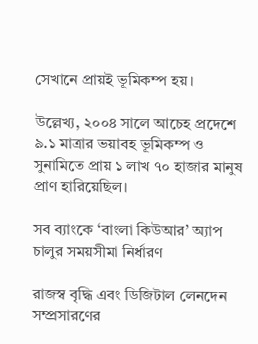সেখানে প্রায়ই ভূমিকম্প হয়।

উল্লেখ্য, ২০০৪ সালে আচেহ প্রদেশে ৯.১ মাত্রার ভয়াবহ ভূমিকম্প ও সুনামিতে প্রায় ১ লাখ ৭০ হাজার মানুষ প্রাণ হারিয়েছিল।

সব ব্যাংকে ‘বাংলা কিউআর’ অ্যাপ চালুর সময়সীমা নির্ধারণ

রাজস্ব বৃদ্ধি এবং ডিজিটাল লেনদেন সম্প্রসারণের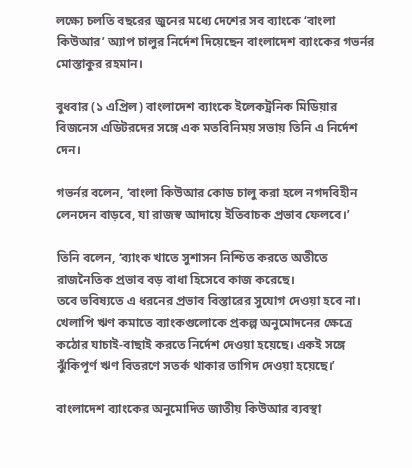লক্ষ্যে চলতি বছরের জুনের মধ্যে দেশের সব ব্যাংকে ‘বাংলা কিউআর’ অ্যাপ চালুর নির্দেশ দিয়েছেন বাংলাদেশ ব্যাংকের গভর্নর মোস্তাকুর রহমান।

বুধবার (১ এপ্রিল) বাংলাদেশ ব্যাংকে ইলেকট্রনিক মিডিয়ার বিজনেস এডিটরদের সঙ্গে এক মতবিনিময় সভায় তিনি এ নির্দেশ দেন।

গভর্নর বলেন, ‘বাংলা কিউআর কোড চালু করা হলে নগদবিহীন লেনদেন বাড়বে, যা রাজস্ব আদায়ে ইতিবাচক প্রভাব ফেলবে।’

তিনি বলেন, ‘ব্যাংক খাতে সুশাসন নিশ্চিত করতে অতীতে রাজনৈতিক প্রভাব বড় বাধা হিসেবে কাজ করেছে।
তবে ভবিষ্যতে এ ধরনের প্রভাব বিস্তারের সুযোগ দেওয়া হবে না। খেলাপি ঋণ কমাতে ব্যাংকগুলোকে প্রকল্প অনুমোদনের ক্ষেত্রে কঠোর যাচাই-বাছাই করতে নির্দেশ দেওয়া হয়েছে। একই সঙ্গে ঝুঁকিপূর্ণ ঋণ বিতরণে সতর্ক থাকার তাগিদ দেওয়া হয়েছে।’

বাংলাদেশ ব্যাংকের অনুমোদিত জাতীয় কিউআর ব্যবস্থা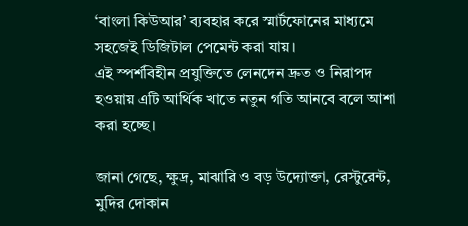‘বাংলা কিউআর’ ব্যবহার করে স্মার্টফোনের মাধ্যমে সহজেই ডিজিটাল পেমেন্ট করা যায়।
এই স্পর্শবিহীন প্রযুক্তিতে লেনদেন দ্রুত ও নিরাপদ হওয়ায় এটি আর্থিক খাতে নতুন গতি আনবে বলে আশা করা হচ্ছে।

জানা গেছে, ক্ষুদ্র, মাঝারি ও বড় উদ্যোক্তা, রেস্টুরেন্ট, মুদির দোকান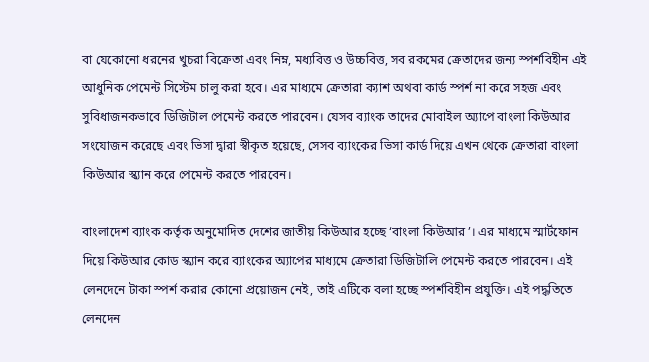বা যেকোনো ধরনের খুচরা বিক্রেতা এবং নিম্ন, মধ্যবিত্ত ও উচ্চবিত্ত, সব রকমের ক্রেতাদের জন্য স্পর্শবিহীন এই আধুনিক পেমেন্ট সিস্টেম চালু করা হবে। এর মাধ্যমে ক্রেতারা ক্যাশ অথবা কার্ড স্পর্শ না করে সহজ এবং সুবিধাজনকভাবে ডিজিটাল পেমেন্ট করতে পারবেন। যেসব ব্যাংক তাদের মোবাইল অ্যাপে বাংলা কিউআর সংযোজন করেছে এবং ভিসা দ্বারা স্বীকৃত হয়েছে, সেসব ব্যাংকের ভিসা কার্ড দিয়ে এখন থেকে ক্রেতারা বাংলা কিউআর স্ক্যান করে পেমেন্ট করতে পারবেন।

বাংলাদেশ ব্যাংক কর্তৃক অনুমোদিত দেশের জাতীয় কিউআর হচ্ছে ‘বাংলা কিউআর’। এর মাধ্যমে স্মার্টফোন দিয়ে কিউআর কোড স্ক্যান করে ব্যাংকের অ্যাপের মাধ্যমে ক্রেতারা ডিজিটালি পেমেন্ট করতে পারবেন। এই লেনদেনে টাকা স্পর্শ করার কোনো প্রয়োজন নেই, তাই এটিকে বলা হচ্ছে স্পর্শবিহীন প্রযুক্তি। এই পদ্ধতিতে লেনদেন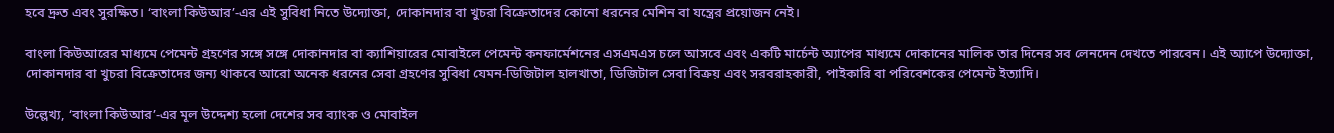হবে দ্রুত এবং সুরক্ষিত। ‘বাংলা কিউআর’-এর এই সুবিধা নিতে উদ্যোক্তা, দোকানদার বা খুচরা বিক্রেতাদের কোনো ধরনের মেশিন বা যন্ত্রের প্রয়োজন নেই।

বাংলা কিউআরের মাধ্যমে পেমেন্ট গ্রহণের সঙ্গে সঙ্গে দোকানদার বা ক্যাশিয়ারের মোবাইলে পেমেন্ট কনফার্মেশনের এসএমএস চলে আসবে এবং একটি মার্চেন্ট অ্যাপের মাধ্যমে দোকানের মালিক তার দিনের সব লেনদেন দেখতে পারবেন। এই অ্যাপে উদ্যোক্তা, দোকানদার বা খুচরা বিক্রেতাদের জন্য থাকবে আরো অনেক ধরনের সেবা গ্রহণের সুবিধা যেমন-ডিজিটাল হালখাতা, ডিজিটাল সেবা বিক্রয় এবং সরবরাহকারী, পাইকারি বা পরিবেশকের পেমেন্ট ইত্যাদি।

উল্লেখ্য, ‘বাংলা কিউআর’-এর মূল উদ্দেশ্য হলো দেশের সব ব্যাংক ও মোবাইল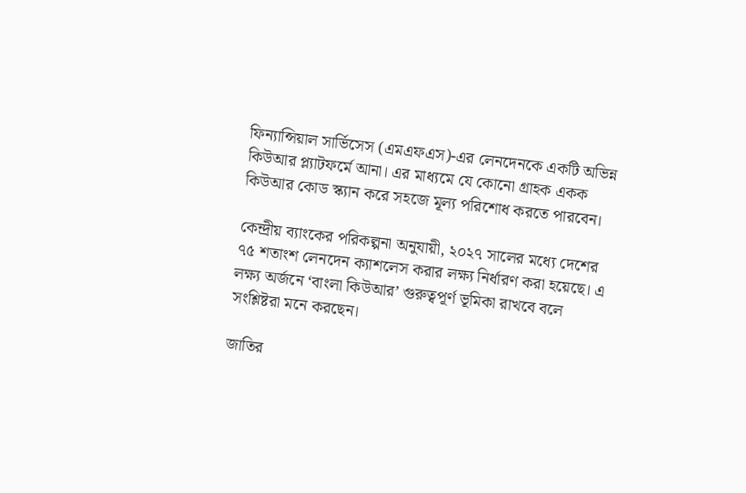ফিন্যান্সিয়াল সার্ভিসেস (এমএফএস)-এর লেনদেনকে একটি অভিন্ন কিউআর প্ল্যাটফর্মে আনা। এর মাধ্যমে যে কোনো গ্রাহক একক কিউআর কোড স্ক্যান করে সহজে মূল্য পরিশোধ করতে পারবেন।

কেন্দ্রীয় ব্যাংকের পরিকল্পনা অনুযায়ী, ২০২৭ সালের মধ্যে দেশের ৭৫ শতাংশ লেনদেন ক্যাশলেস করার লক্ষ্য নির্ধারণ করা হয়েছে। এ লক্ষ্য অর্জনে ‘বাংলা কিউআর’ গুরুত্বপূর্ণ ভূমিকা রাখবে বলে সংশ্লিষ্টরা মনে করছেন।

জাতির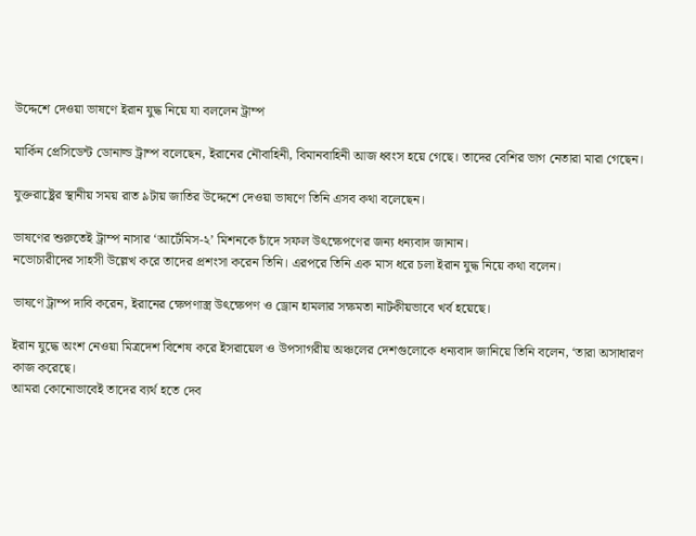উদ্দেশে দেওয়া ভাষণে ইরান যুদ্ধ নিয়ে যা বললেন ট্রাম্প

মার্কিন প্রেসিডেন্ট ডোনাল্ড ট্রাম্প বলেছেন, ইরানের নৌবাহিনী, বিমানবাহিনী আজ ধ্বংস হয়ে গেছে। তাদের বেশির ভাগ নেতারা মারা গেছেন।

যুক্তরাষ্ট্রের স্থানীয় সময় রাত ৯টায় জাতির উদ্দেশে দেওয়া ভাষণে তিনি এসব কথা বলেছেন।

ভাষণের শুরুতেই ট্রাম্প নাসার ‘আর্টেমিস-২’ মিশনকে চাঁদে সফল উৎক্ষেপণের জন্য ধন্যবাদ জানান।
নভোচারীদের সাহসী উল্লেখ করে তাদের প্রশংসা করেন তিনি। এরপরে তিনি এক মাস ধরে চলা ইরান যুদ্ধ নিয়ে কথা বলেন।

ভাষণে ট্রাম্প দাবি করেন, ইরানের ক্ষেপণাস্ত্র উৎক্ষেপণ ও ড্রোন হামলার সক্ষমতা নাটকীয়ভাবে খর্ব হয়েছে।

ইরান যুদ্ধে অংশ নেওয়া মিত্রদেশ বিশেষ করে ইসরায়েল ও উপসাগরীয় অঞ্চলের দেশগুলোকে ধন্যবাদ জানিয়ে তিনি বলেন, ‘তারা অসাধারণ কাজ করেছে।
আমরা কোনোভাবেই তাদের ব্যর্থ হতে দেব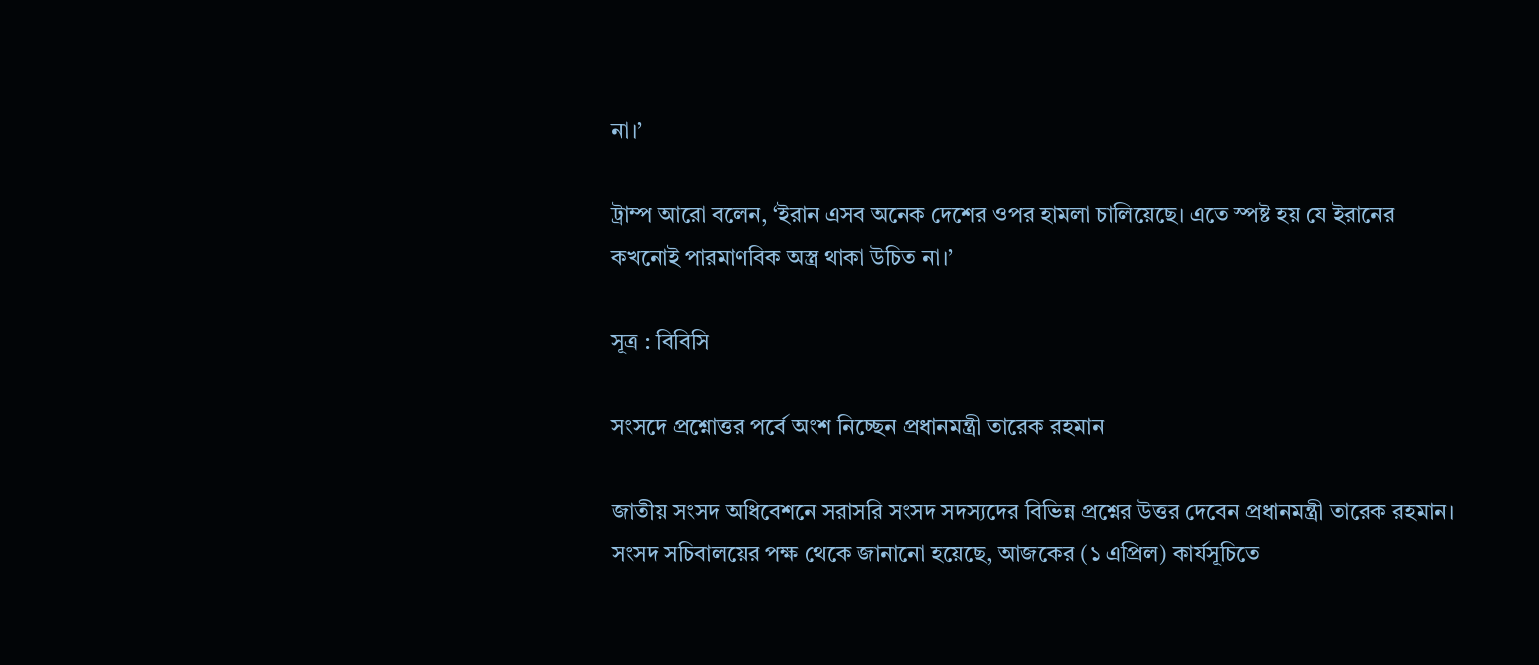না।’

ট্রাম্প আরো বলেন, ‘ইরান এসব অনেক দেশের ওপর হামলা চালিয়েছে। এতে স্পষ্ট হয় যে ইরানের কখনোই পারমাণবিক অস্ত্র থাকা উচিত না।’

সূত্র : বিবিসি

সংসদে প্রশ্নোত্তর পর্বে অংশ নিচ্ছেন প্রধানমন্ত্রী তারেক রহমান

জাতীয় সংসদ অধিবেশনে সরাসরি সংসদ সদস্যদের বিভিন্ন প্রশ্নের উত্তর দেবেন প্রধানমন্ত্রী তারেক রহমান। সংসদ সচিবালয়ের পক্ষ থেকে জানানো হয়েছে, আজকের (১ এপ্রিল) কার্যসূচিতে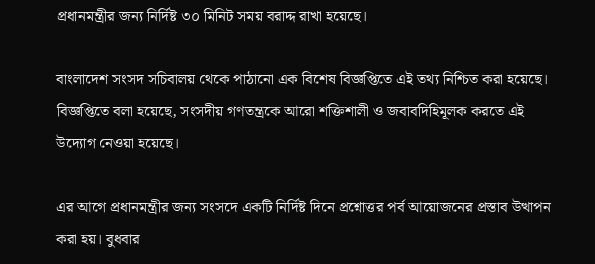প্রধানমন্ত্রীর জন্য নির্দিষ্ট ৩০ মিনিট সময় বরাদ্দ রাখা হয়েছে।

বাংলাদেশ সংসদ সচিবালয় থেকে পাঠানো এক বিশেষ বিজ্ঞপ্তিতে এই তথ্য নিশ্চিত করা হয়েছে। বিজ্ঞপ্তিতে বলা হয়েছে, সংসদীয় গণতন্ত্রকে আরো শক্তিশালী ও জবাবদিহিমূলক করতে এই উদ্যোগ নেওয়া হয়েছে।

এর আগে প্রধানমন্ত্রীর জন্য সংসদে একটি নির্দিষ্ট দিনে প্রশ্নোত্তর পর্ব আয়োজনের প্রস্তাব উত্থাপন করা হয়। বুধবার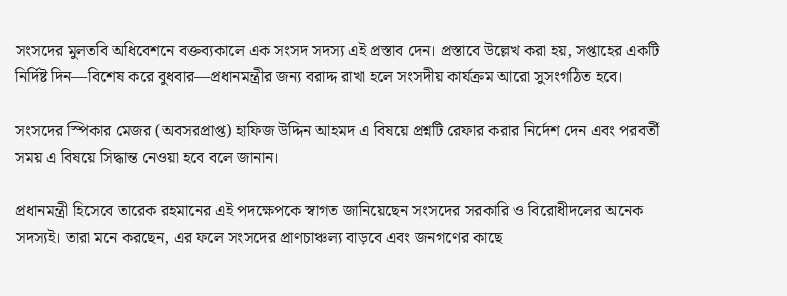সংসদের মুলতবি অধিবেশনে বক্তব্যকালে এক সংসদ সদস্য এই প্রস্তাব দেন। প্রস্তাবে উল্লেখ করা হয়, সপ্তাহের একটি নির্দিষ্ট দিন—বিশেষ করে বুধবার—প্রধানমন্ত্রীর জন্য বরাদ্দ রাখা হলে সংসদীয় কার্যক্রম আরো সুসংগঠিত হবে।

সংসদের স্পিকার মেজর (অবসরপ্রাপ্ত) হাফিজ উদ্দিন আহমদ এ বিষয়ে প্রশ্নটি রেফার করার নির্দেশ দেন এবং পরবর্তী সময় এ বিষয়ে সিদ্ধান্ত নেওয়া হবে বলে জানান।

প্রধানমন্ত্রী হিসেবে তারেক রহমানের এই পদক্ষেপকে স্বাগত জানিয়েছেন সংসদের সরকারি ও বিরোধীদলের অনেক সদস্যই। তারা মনে করছেন, এর ফলে সংসদের প্রাণচাঞ্চল্য বাড়বে এবং জনগণের কাছে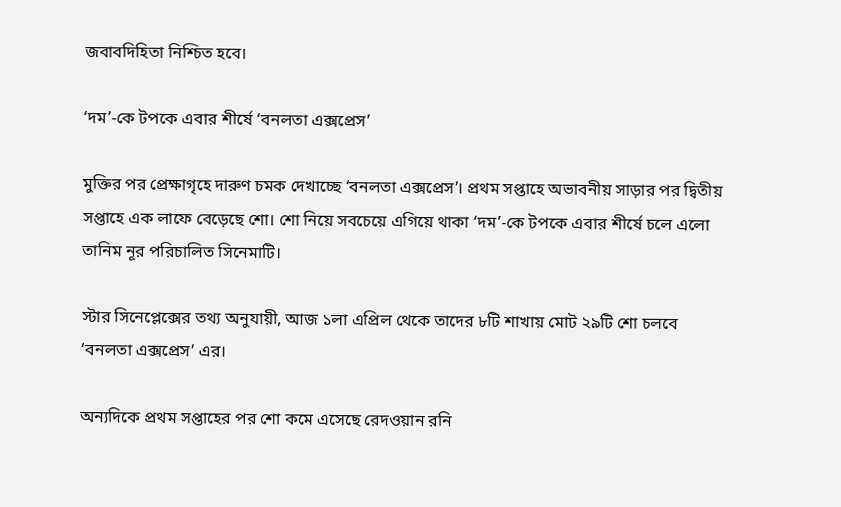জবাবদিহিতা নিশ্চিত হবে।

‘দম’-কে টপকে এবার শীর্ষে ‘বনলতা এক্সপ্রেস’

মুক্তির পর প্রেক্ষাগৃহে দারুণ চমক দেখাচ্ছে ‘বনলতা এক্সপ্রেস’। প্রথম সপ্তাহে অভাবনীয় সাড়ার পর দ্বিতীয় সপ্তাহে এক লাফে বেড়েছে শো। শো নিয়ে সবচেয়ে এগিয়ে থাকা ‘দম’-কে টপকে এবার শীর্ষে চলে এলো তানিম নূর পরিচালিত সিনেমাটি।

স্টার সিনেপ্লেক্সের তথ্য অনুযায়ী, আজ ১লা এপ্রিল থেকে তাদের ৮টি শাখায় মোট ২৯টি শো চলবে ‘বনলতা এক্সপ্রেস’ এর।

অন্যদিকে প্রথম সপ্তাহের পর শো কমে এসেছে রেদওয়ান রনি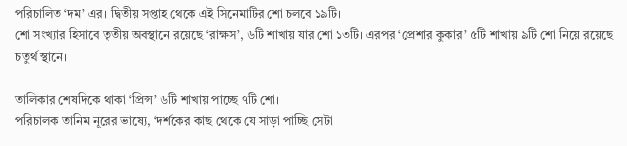পরিচালিত ‘দম’ এর। দ্বিতীয় সপ্তাহ থেকে এই সিনেমাটির শো চলবে ১৯টি।
শো সংখ্যার হিসাবে তৃতীয় অবস্থানে রয়েছে ‘রাক্ষস’, ৬টি শাখায় যার শো ১৩টি। এরপর ‘প্রেশার কুকার’ ৫টি শাখায় ৯টি শো নিয়ে রয়েছে চতুর্থ স্থানে।

তালিকার শেষদিকে থাকা ‘প্রিন্স’ ৬টি শাখায় পাচ্ছে ৭টি শো।
পরিচালক তানিম নূরের ভাষ্যে, ‘দর্শকের কাছ থেকে যে সাড়া পাচ্ছি সেটা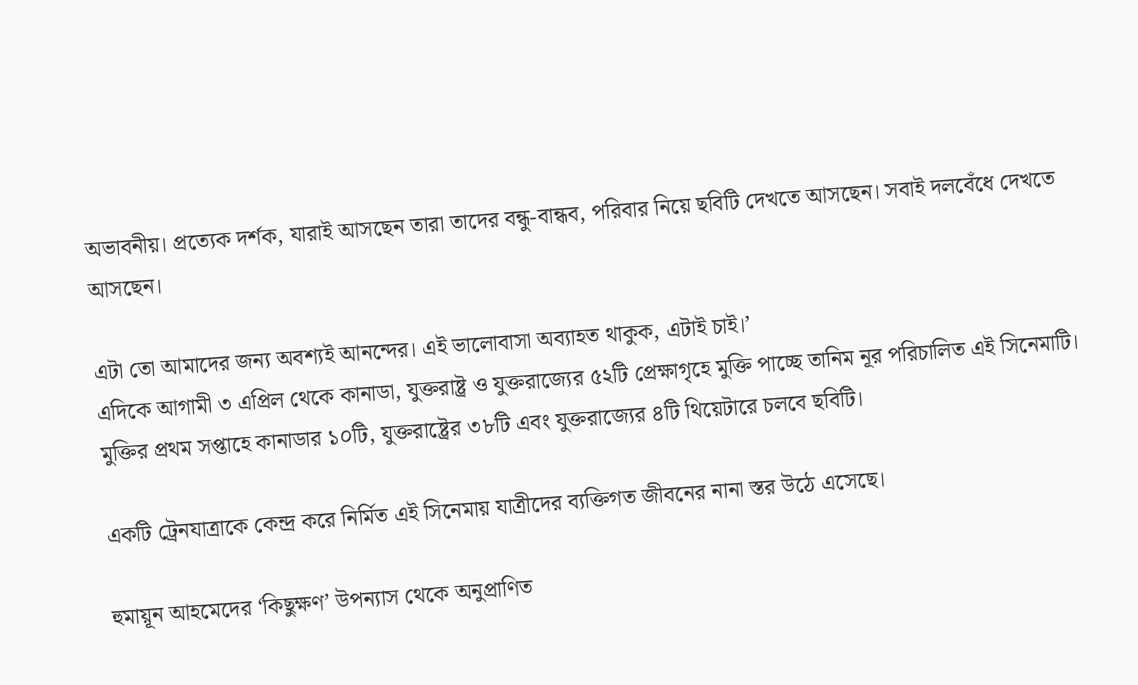অভাবনীয়। প্রত্যেক দর্শক, যারাই আসছেন তারা তাদের বন্ধু-বান্ধব, পরিবার নিয়ে ছবিটি দেখতে আসছেন। সবাই দলবেঁধে দেখতে আসছেন।

এটা তো আমাদের জন্য অবশ্যই আনন্দের। এই ভালোবাসা অব্যাহত থাকুক, এটাই চাই।’
এদিকে আগামী ৩ এপ্রিল থেকে কানাডা, যুক্তরাষ্ট্র ও যুক্তরাজ্যের ৫২টি প্রেক্ষাগৃহে মুক্তি পাচ্ছে তানিম নূর পরিচালিত এই সিনেমাটি। মুক্তির প্রথম সপ্তাহে কানাডার ১০টি, যুক্তরাষ্ট্রের ৩৮টি এবং যুক্তরাজ্যের ৪টি থিয়েটারে চলবে ছবিটি।

একটি ট্রেনযাত্রাকে কেন্দ্র করে নির্মিত এই সিনেমায় যাত্রীদের ব্যক্তিগত জীবনের নানা স্তর উঠে এসেছে।

হুমায়ূন আহমেদের ‘কিছুক্ষণ’ উপন্যাস থেকে অনুপ্রাণিত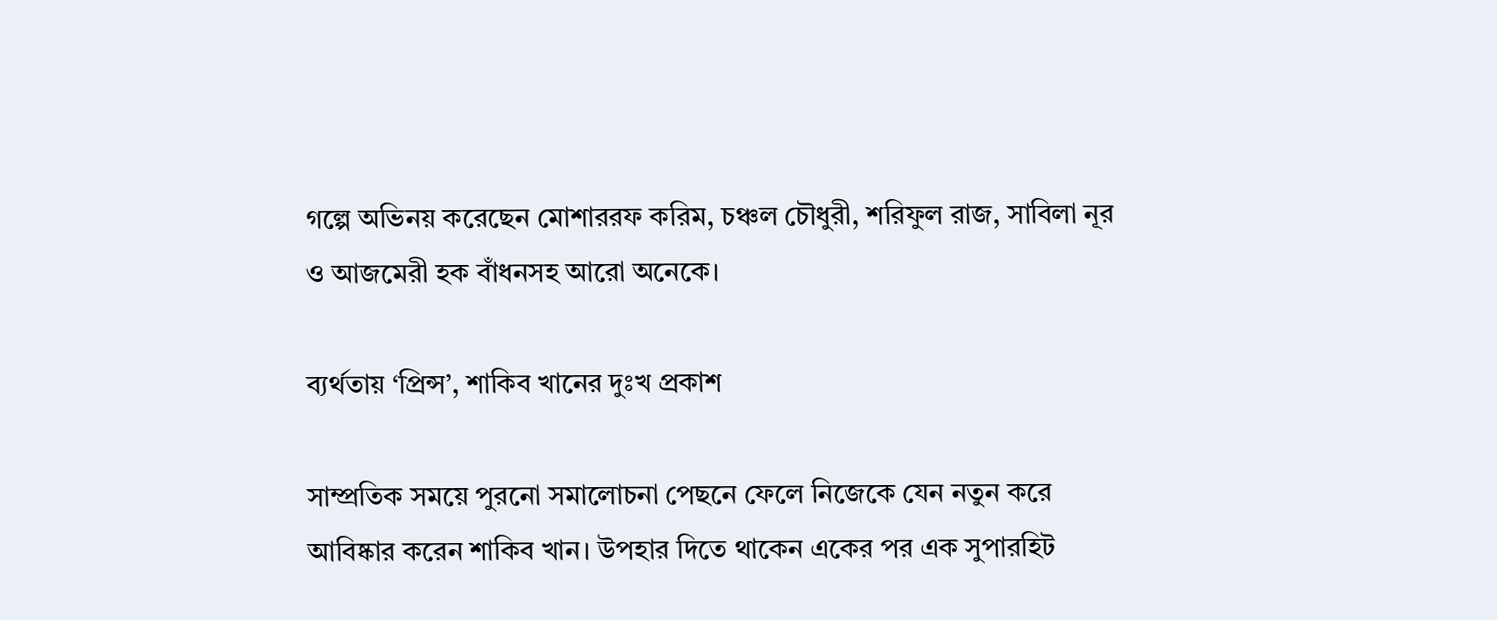গল্পে অভিনয় করেছেন মোশাররফ করিম, চঞ্চল চৌধুরী, শরিফুল রাজ, সাবিলা নূর ও আজমেরী হক বাঁধনসহ আরো অনেকে।

ব্যর্থতায় ‘প্রিন্স’, শাকিব খানের দুঃখ প্রকাশ

সাম্প্রতিক সময়ে পুরনো সমালোচনা পেছনে ফেলে নিজেকে যেন নতুন করে আবিষ্কার করেন শাকিব খান। উপহার দিতে থাকেন একের পর এক সুপারহিট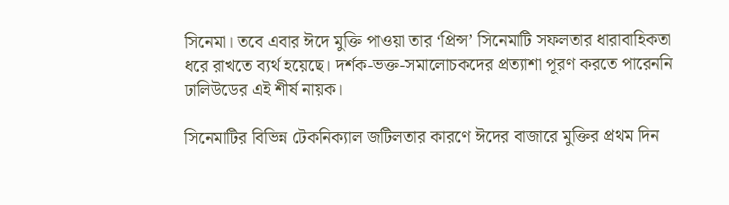সিনেমা। তবে এবার ঈদে মুক্তি পাওয়া তার ‘প্রিন্স’ সিনেমাটি সফলতার ধারাবাহিকতা ধরে রাখতে ব্যর্থ হয়েছে। দর্শক-ভক্ত-সমালোচকদের প্রত্যাশা পূরণ করতে পারেননি ঢালিউডের এই শীর্ষ নায়ক।

সিনেমাটির বিভিন্ন টেকনিক্যাল জটিলতার কারণে ঈদের বাজারে মুক্তির প্রথম দিন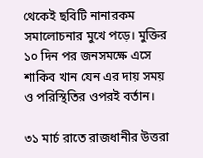থেকেই ছবিটি নানারকম সমালোচনার মুখে পড়ে। মুক্তির ১০ দিন পর জনসমক্ষে এসে শাকিব খান যেন এর দায় সময় ও পরিস্থিতির ওপরই বর্তান।

৩১ মার্চ রাতে রাজধানীর উত্তরা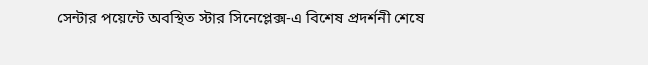সেন্টার পয়েন্টে অবস্থিত স্টার সিনেপ্লেক্স-এ বিশেষ প্রদর্শনী শেষে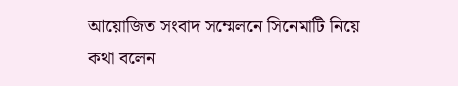আয়োজিত সংবাদ সম্মেলনে সিনেমাটি নিয়ে কথা বলেন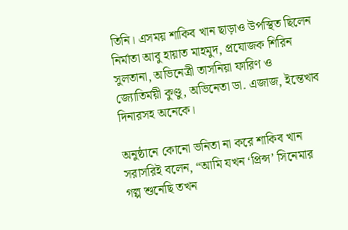তিনি। এসময় শাকিব খান ছাড়াও উপস্থিত ছিলেন নির্মাতা আবু হায়াত মাহমুদ, প্রযোজক শিরিন সুলতানা, অভিনেত্রী তাসনিয়া ফারিণ ও জ্যোতির্ময়ী কুণ্ডু, অভিনেতা ডা. এজাজ, ইন্তেখাব দিনারসহ অনেকে।

অনুষ্ঠানে কোনো ভনিতা না করে শাকিব খান সরাসরিই বলেন, “আমি যখন ‘প্রিন্স’ সিনেমার গল্প শুনেছি তখন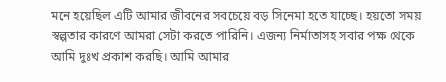মনে হয়েছিল এটি আমার জীবনের সবচেয়ে বড় সিনেমা হতে যাচ্ছে। হয়তো সময় স্বল্পতার কারণে আমরা সেটা করতে পারিনি। এজন্য নির্মাতাসহ সবার পক্ষ থেকে আমি দুঃখ প্রকাশ করছি। আমি আমার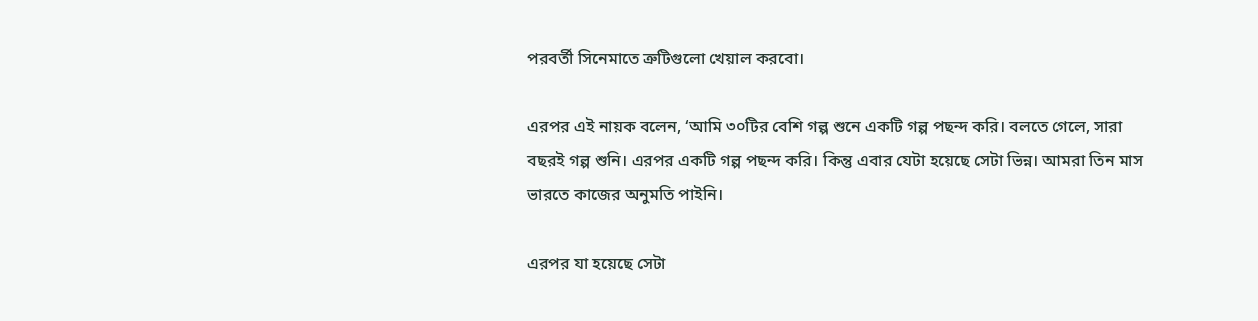পরবর্তী সিনেমাতে ত্রুটিগুলো খেয়াল করবো।

এরপর এই নায়ক বলেন, ‘আমি ৩০টির বেশি গল্প শুনে একটি গল্প পছন্দ করি। বলতে গেলে, সারা বছরই গল্প শুনি। এরপর একটি গল্প পছন্দ করি। কিন্তু এবার যেটা হয়েছে সেটা ভিন্ন। আমরা তিন মাস ভারতে কাজের অনুমতি পাইনি।

এরপর যা হয়েছে সেটা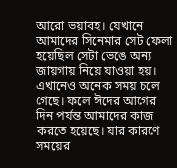আরো ভয়াবহ। যেখানে আমাদের সিনেমার সেট ফেলা হয়েছিল সেটা ভেঙে অন্য জায়গায় নিয়ে যাওয়া হয়। এখানেও অনেক সময় চলে গেছে। ফলে ঈদের আগের দিন পর্যন্ত আমাদের কাজ করতে হয়েছে। যার কারণে সময়ের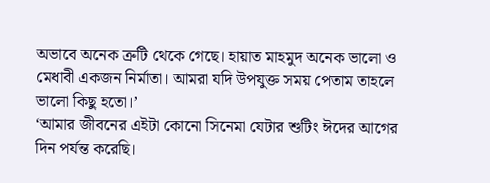অভাবে অনেক ত্রুটি থেকে গেছে। হায়াত মাহমুদ অনেক ভালো ও মেধাবী একজন নির্মাতা। আমরা যদি উপযুক্ত সময় পেতাম তাহলে ভালো কিছু হতো।’
‘আমার জীবনের এইটা কোনো সিনেমা যেটার শুটিং ঈদের আগের দিন পর্যন্ত করেছি।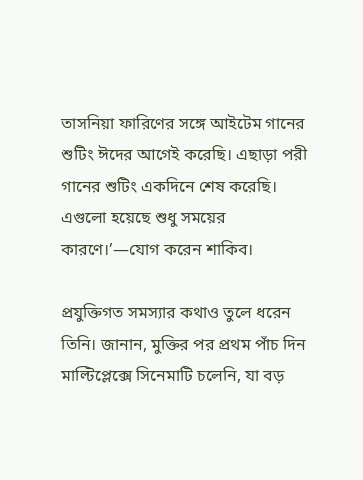তাসনিয়া ফারিণের সঙ্গে আইটেম গানের শুটিং ঈদের আগেই করেছি। এছাড়া পরী গানের শুটিং একদিনে শেষ করেছি। এগুলো হয়েছে শুধু সময়ের কারণে।’—যোগ করেন শাকিব।

প্রযুক্তিগত সমস্যার কথাও তুলে ধরেন তিনি। জানান, মুক্তির পর প্রথম পাঁচ দিন মাল্টিপ্লেক্সে সিনেমাটি চলেনি, যা বড়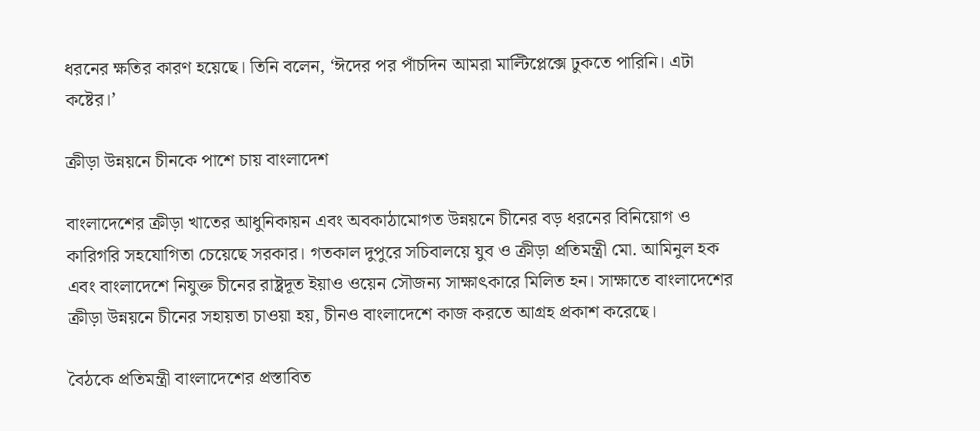ধরনের ক্ষতির কারণ হয়েছে। তিনি বলেন, ‘ঈদের পর পাঁচদিন আমরা মাল্টিপ্লেক্সে ঢুকতে পারিনি। এটা কষ্টের।’

ক্রীড়া উন্নয়নে চীনকে পাশে চায় বাংলাদেশ

বাংলাদেশের ক্রীড়া খাতের আধুনিকায়ন এবং অবকাঠামোগত উন্নয়নে চীনের বড় ধরনের বিনিয়োগ ও কারিগরি সহযোগিতা চেয়েছে সরকার। গতকাল দুপুরে সচিবালয়ে যুব ও ক্রীড়া প্রতিমন্ত্রী মো. আমিনুল হক এবং বাংলাদেশে নিযুক্ত চীনের রাষ্ট্রদূত ইয়াও ওয়েন সৌজন্য সাক্ষাৎকারে মিলিত হন। সাক্ষাতে বাংলাদেশের ক্রীড়া উন্নয়নে চীনের সহায়তা চাওয়া হয়, চীনও বাংলাদেশে কাজ করতে আগ্রহ প্রকাশ করেছে।

বৈঠকে প্রতিমন্ত্রী বাংলাদেশের প্রস্তাবিত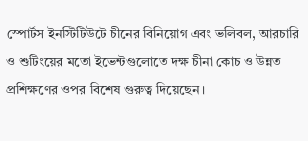স্পোর্টস ইনস্টিটিউটে চীনের বিনিয়োগ এবং ভলিবল, আরচারি ও শুটিংয়ের মতো ইভেন্টগুলোতে দক্ষ চীনা কোচ ও উন্নত প্রশিক্ষণের ওপর বিশেষ গুরুত্ব দিয়েছেন।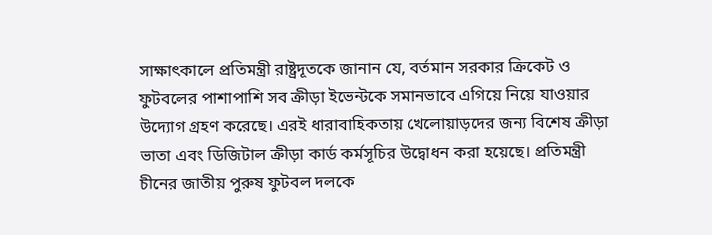সাক্ষাৎকালে প্রতিমন্ত্রী রাষ্ট্রদূতকে জানান যে, বর্তমান সরকার ক্রিকেট ও ফুটবলের পাশাপাশি সব ক্রীড়া ইভেন্টকে সমানভাবে এগিয়ে নিয়ে যাওয়ার উদ্যোগ গ্রহণ করেছে। এরই ধারাবাহিকতায় খেলোয়াড়দের জন্য বিশেষ ক্রীড়া ভাতা এবং ডিজিটাল ক্রীড়া কার্ড কর্মসূচির উদ্বোধন করা হয়েছে। প্রতিমন্ত্রী চীনের জাতীয় পুরুষ ফুটবল দলকে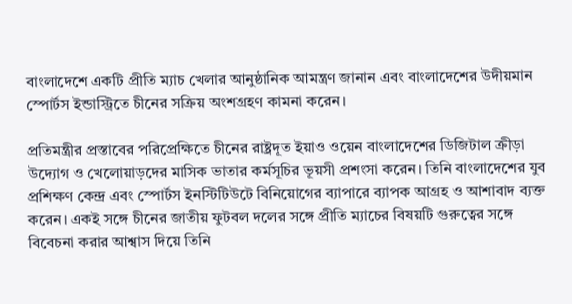বাংলাদেশে একটি প্রীতি ম্যাচ খেলার আনুষ্ঠানিক আমন্ত্রণ জানান এবং বাংলাদেশের উদীয়মান স্পোর্টস ইন্ডাস্ট্রিতে চীনের সক্রিয় অংশগ্রহণ কামনা করেন।

প্রতিমন্ত্রীর প্রস্তাবের পরিপ্রেক্ষিতে চীনের রাষ্ট্রদূত ইয়াও ওয়েন বাংলাদেশের ডিজিটাল ক্রীড়া উদ্যোগ ও খেলোয়াড়দের মাসিক ভাতার কর্মসূচির ভূয়সী প্রশংসা করেন। তিনি বাংলাদেশের যুব প্রশিক্ষণ কেন্দ্র এবং স্পোর্টস ইনস্টিটিউটে বিনিয়োগের ব্যাপারে ব্যাপক আগ্রহ ও আশাবাদ ব্যক্ত করেন। একই সঙ্গে চীনের জাতীয় ফুটবল দলের সঙ্গে প্রীতি ম্যাচের বিষয়টি গুরুত্বের সঙ্গে বিবেচনা করার আশ্বাস দিয়ে তিনি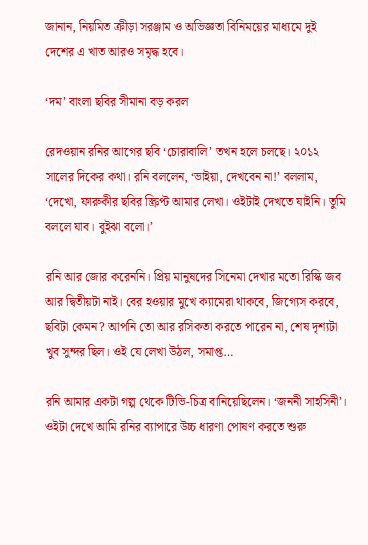জানান, নিয়মিত ক্রীড়া সরঞ্জাম ও অভিজ্ঞতা বিনিময়ের মাধ্যমে দুই দেশের এ খাত আরও সমৃদ্ধ হবে।

‘দম’ বাংলা ছবির সীমানা বড় করল

রেদওয়ান রনির আগের ছবি ‘চোরাবালি’ তখন হলে চলছে। ২০১২ সালের দিকের কথা। রনি বললেন, ‘ভাইয়া, দেখবেন না!’ বললাম, ‘দেখো, ফারুকীর ছবির স্ক্রিপ্ট আমার লেখা। ওইটাই দেখতে যাইনি। তুমি বললে যাব। বুইঝা বলো।’

রনি আর জোর করেননি। প্রিয় মানুষদের সিনেমা দেখার মতো রিস্কি জব আর দ্বিতীয়টা নাই। বের হওয়ার মুখে ক্যামেরা থাকবে, জিগ্যেস করবে, ছবিটা কেমন? আপনি তো আর রসিকতা করতে পারেন না, শেষ দৃশ্যটা খুব সুন্দর ছিল। ওই যে লেখা উঠল, সমাপ্ত…

রনি আমার একটা গল্প থেকে টিভি-চিত্র বানিয়েছিলেন। ‘জননী সাহসিনী’। ওইটা দেখে আমি রনির ব্যাপারে উচ্চ ধারণা পোষণ করতে শুরু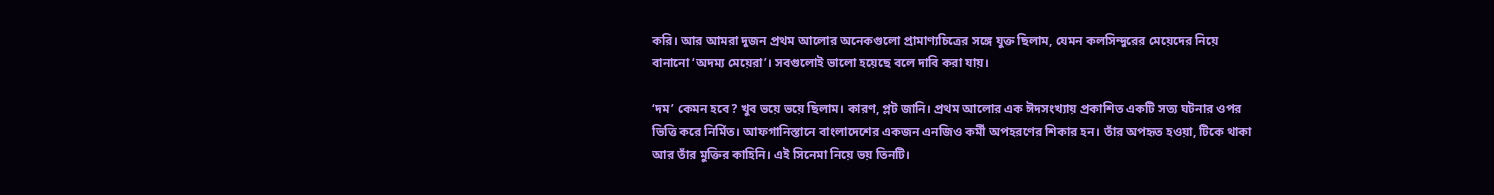করি। আর আমরা দুজন প্রথম আলোর অনেকগুলো প্রামাণ্যচিত্রের সঙ্গে যুক্ত ছিলাম, যেমন কলসিন্দুরের মেয়েদের নিয়ে বানানো ‘অদম্য মেয়েরা’। সবগুলোই ভালো হয়েছে বলে দাবি করা যায়।

‘দম’ কেমন হবে? খুব ভয়ে ভয়ে ছিলাম। কারণ, প্লট জানি। প্রথম আলোর এক ঈদসংখ্যায় প্রকাশিত একটি সত্য ঘটনার ওপর ভিত্তি করে নির্মিত। আফগানিস্তানে বাংলাদেশের একজন এনজিও কর্মী অপহরণের শিকার হন। তাঁর অপহৃত হওয়া, টিকে থাকা আর তাঁর মুক্তির কাহিনি। এই সিনেমা নিয়ে ভয় তিনটি।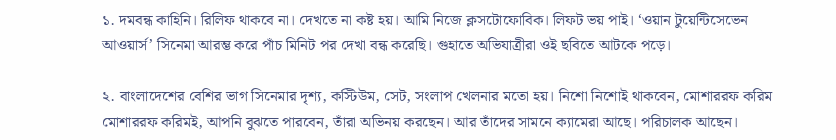১. দমবন্ধ কাহিনি। রিলিফ থাকবে না। দেখতে না কষ্ট হয়। আমি নিজে ক্লসটোফোবিক। লিফট ভয় পাই। ‘ওয়ান টুয়েন্টিসেভেন আওয়ার্স’ সিনেমা আরম্ভ করে পাঁচ মিনিট পর দেখা বন্ধ করেছি। গুহাতে অভিযাত্রীরা ওই ছবিতে আটকে পড়ে।

২. বাংলাদেশের বেশির ভাগ সিনেমার দৃশ্য, কস্টিউম, সেট, সংলাপ খেলনার মতো হয়। নিশো নিশোই থাকবেন, মোশাররফ করিম মোশাররফ করিমই, আপনি বুঝতে পারবেন, তাঁরা অভিনয় করছেন। আর তাঁদের সামনে ক্যামেরা আছে। পরিচালক আছেন।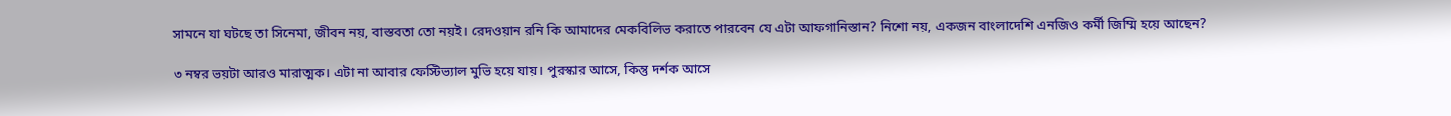সামনে যা ঘটছে তা সিনেমা, জীবন নয়, বাস্তবতা তো নয়ই। রেদওয়ান রনি কি আমাদের মেকবিলিভ করাতে পারবেন যে এটা আফগানিস্তান? নিশো নয়, একজন বাংলাদেশি এনজিও কর্মী জিম্মি হয়ে আছেন?

৩ নম্বর ভয়টা আরও মারাত্মক। এটা না আবার ফেস্টিভ্যাল মুভি হয়ে যায়। পুরস্কার আসে, কিন্তু দর্শক আসে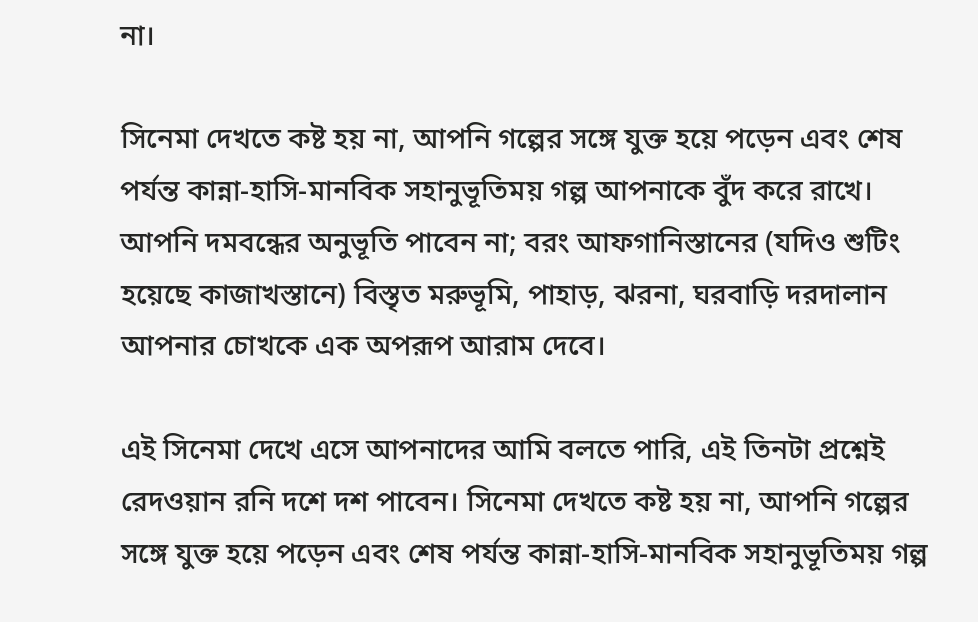না।

সিনেমা দেখতে কষ্ট হয় না, আপনি গল্পের সঙ্গে যুক্ত হয়ে পড়েন এবং শেষ পর্যন্ত কান্না-হাসি-মানবিক সহানুভূতিময় গল্প আপনাকে বুঁদ করে রাখে। আপনি দমবন্ধের অনুভূতি পাবেন না; বরং আফগানিস্তানের (যদিও শুটিং হয়েছে কাজাখস্তানে) বিস্তৃত মরুভূমি, পাহাড়, ঝরনা, ঘরবাড়ি দরদালান আপনার চোখকে এক অপরূপ আরাম দেবে।

এই সিনেমা দেখে এসে আপনাদের আমি বলতে পারি, এই তিনটা প্রশ্নেই রেদওয়ান রনি দশে দশ পাবেন। সিনেমা দেখতে কষ্ট হয় না, আপনি গল্পের সঙ্গে যুক্ত হয়ে পড়েন এবং শেষ পর্যন্ত কান্না-হাসি-মানবিক সহানুভূতিময় গল্প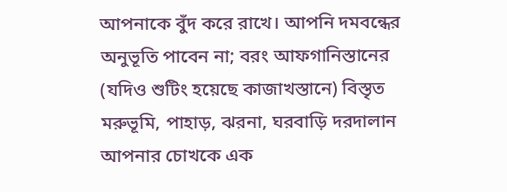আপনাকে বুঁদ করে রাখে। আপনি দমবন্ধের অনুভূতি পাবেন না; বরং আফগানিস্তানের (যদিও শুটিং হয়েছে কাজাখস্তানে) বিস্তৃত মরুভূমি, পাহাড়, ঝরনা, ঘরবাড়ি দরদালান আপনার চোখকে এক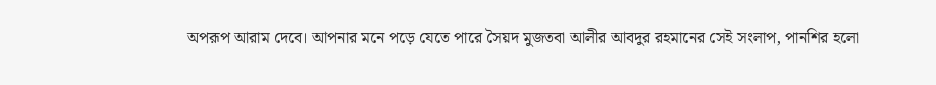অপরূপ আরাম দেবে। আপনার মনে পড়ে যেতে পারে সৈয়দ মুজতবা আলীর আবদুর রহমানের সেই সংলাপ, পানশির হলো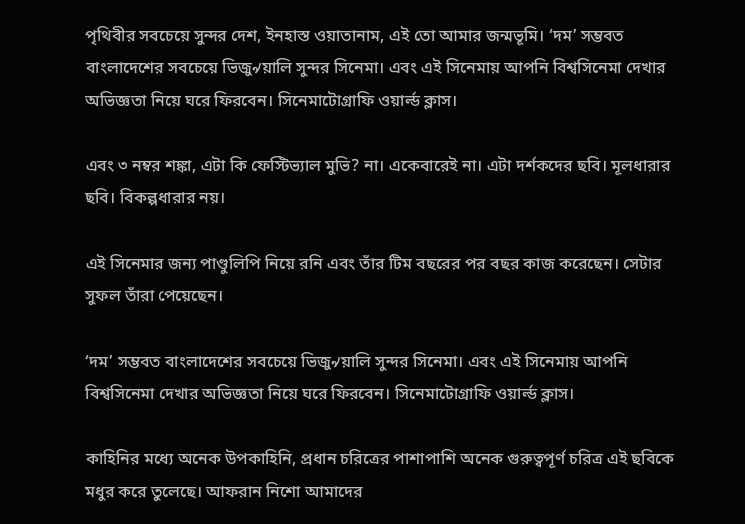পৃথিবীর সবচেয়ে সুন্দর দেশ, ইনহাস্ত ওয়াতানাম, এই তো আমার জন্মভূমি। ‘দম’ সম্ভবত বাংলাদেশের সবচেয়ে ভিজু৵য়ালি সুন্দর সিনেমা। এবং এই সিনেমায় আপনি বিশ্বসিনেমা দেখার অভিজ্ঞতা নিয়ে ঘরে ফিরবেন। সিনেমাটোগ্রাফি ওয়ার্ল্ড ক্লাস।

এবং ৩ নম্বর শঙ্কা, এটা কি ফেস্টিভ্যাল মুভি? না। একেবারেই না। এটা দর্শকদের ছবি। মূলধারার ছবি। বিকল্পধারার নয়।

এই সিনেমার জন্য পাণ্ডুলিপি নিয়ে রনি এবং তাঁর টিম বছরের পর বছর কাজ করেছেন। সেটার সুফল তাঁরা পেয়েছেন।

‘দম’ সম্ভবত বাংলাদেশের সবচেয়ে ভিজু৵য়ালি সুন্দর সিনেমা। এবং এই সিনেমায় আপনি বিশ্বসিনেমা দেখার অভিজ্ঞতা নিয়ে ঘরে ফিরবেন। সিনেমাটোগ্রাফি ওয়ার্ল্ড ক্লাস।

কাহিনির মধ্যে অনেক উপকাহিনি, প্রধান চরিত্রের পাশাপাশি অনেক গুরুত্বপূর্ণ চরিত্র এই ছবিকে মধুর করে তুলেছে। আফরান নিশো আমাদের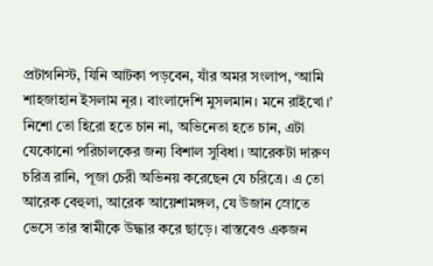প্রটাগনিস্ট, যিনি আটকা পড়বেন, যাঁর অমর সংলাপ, ‘আমি শাহজাহান ইসলাম নূর। বাংলাদেশি মুসলমান। মনে রাইখো।’ নিশো তো হিরো হতে চান না, অভিনেতা হতে চান, এটা যেকোনো পরিচালকের জন্য বিশাল সুবিধা। আরেকটা দারুণ চরিত্র রানি, পূজা চেরী অভিনয় করেছেন যে চরিত্রে। এ তো আরেক বেহুলা, আরেক আয়েশামঙ্গল, যে উজান স্রোতে ভেসে তার স্বামীকে উদ্ধার করে ছাড়ে। বাস্তবেও একজন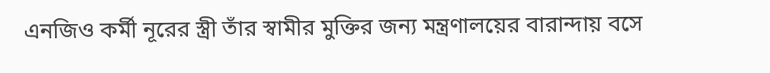এনজিও কর্মী নূরের স্ত্রী তাঁর স্বামীর মুক্তির জন্য মন্ত্রণালয়ের বারান্দায় বসে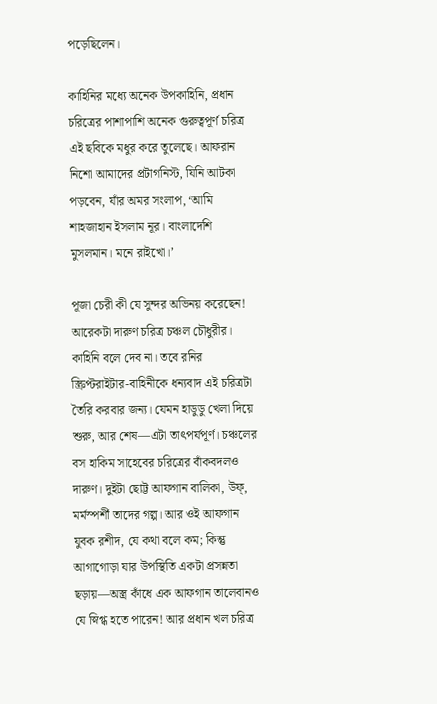পড়েছিলেন।

কাহিনির মধ্যে অনেক উপকাহিনি, প্রধান চরিত্রের পাশাপাশি অনেক গুরুত্বপূর্ণ চরিত্র এই ছবিকে মধুর করে তুলেছে। আফরান নিশো আমাদের প্রটাগনিস্ট, যিনি আটকা পড়বেন, যাঁর অমর সংলাপ, ‘আমি শাহজাহান ইসলাম নূর। বাংলাদেশি মুসলমান। মনে রাইখো।’

পূজা চেরী কী যে সুন্দর অভিনয় করেছেন! আরেকটা দারুণ চরিত্র চঞ্চল চৌধুরীর। কাহিনি বলে দেব না। তবে রনির স্ক্রিপ্টরাইটার-বাহিনীকে ধন্যবাদ এই চরিত্রটা তৈরি করবার জন্য। যেমন হাডুডু খেলা দিয়ে শুরু, আর শেষ—এটা তাৎপর্যপূর্ণ। চঞ্চলের বস হাকিম সাহেবের চরিত্রের বাঁকবদলও দারুণ। দুইটা ছোট্ট আফগান বালিকা, উফ্‌, মর্মস্পর্শী তাদের গল্প। আর ওই আফগান যুবক রশীদ, যে কথা বলে কম; কিন্তু আগাগোড়া যার উপস্থিতি একটা প্রসন্নতা ছড়ায়—অস্ত্র কাঁধে এক আফগান তালেবানও যে স্নিগ্ধ হতে পারেন! আর প্রধান খল চরিত্র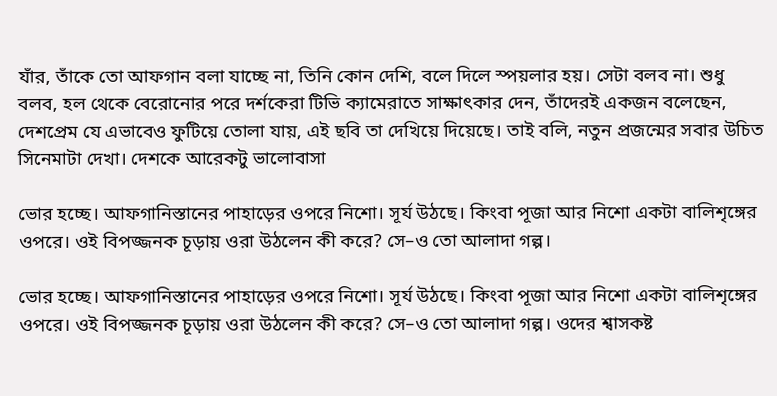যাঁর, তাঁকে তো আফগান বলা যাচ্ছে না, তিনি কোন দেশি, বলে দিলে স্পয়লার হয়। সেটা বলব না। শুধু বলব, হল থেকে বেরোনোর পরে দর্শকেরা টিভি ক্যামেরাতে সাক্ষাৎকার দেন, তাঁদেরই একজন বলেছেন, দেশপ্রেম যে এভাবেও ফুটিয়ে তোলা যায়, এই ছবি তা দেখিয়ে দিয়েছে। তাই বলি, নতুন প্রজন্মের সবার উচিত সিনেমাটা দেখা। দেশকে আরেকটু ভালোবাসা

ভোর হচ্ছে। আফগানিস্তানের পাহাড়ের ওপরে নিশো। সূর্য উঠছে। কিংবা পূজা আর নিশো একটা বালিশৃঙ্গের ওপরে। ওই বিপজ্জনক চূড়ায় ওরা উঠলেন কী করে? সে–ও তো আলাদা গল্প।

ভোর হচ্ছে। আফগানিস্তানের পাহাড়ের ওপরে নিশো। সূর্য উঠছে। কিংবা পূজা আর নিশো একটা বালিশৃঙ্গের ওপরে। ওই বিপজ্জনক চূড়ায় ওরা উঠলেন কী করে? সে–ও তো আলাদা গল্প। ওদের শ্বাসকষ্ট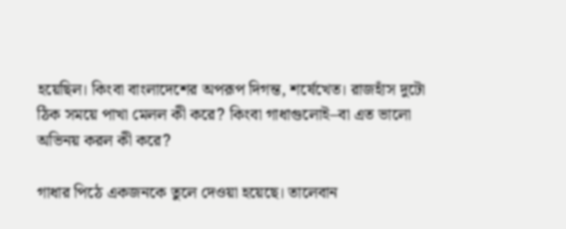হয়েছিল। কিংবা বাংলাদেশের অপরূপ দিগন্ত, শর্ষেখেত। রাজহাঁস দুটো ঠিক সময়ে পাখা মেলল কী করে? কিংবা গাধাগুলোই–বা এত ভালো অভিনয় করল কী করে?

গাধার পিঠে একজনকে তুলে দেওয়া হয়েছে। তালেবান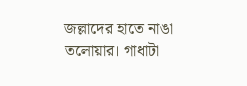জল্লাদের হাতে নাঙা তলোয়ার। গাধাটা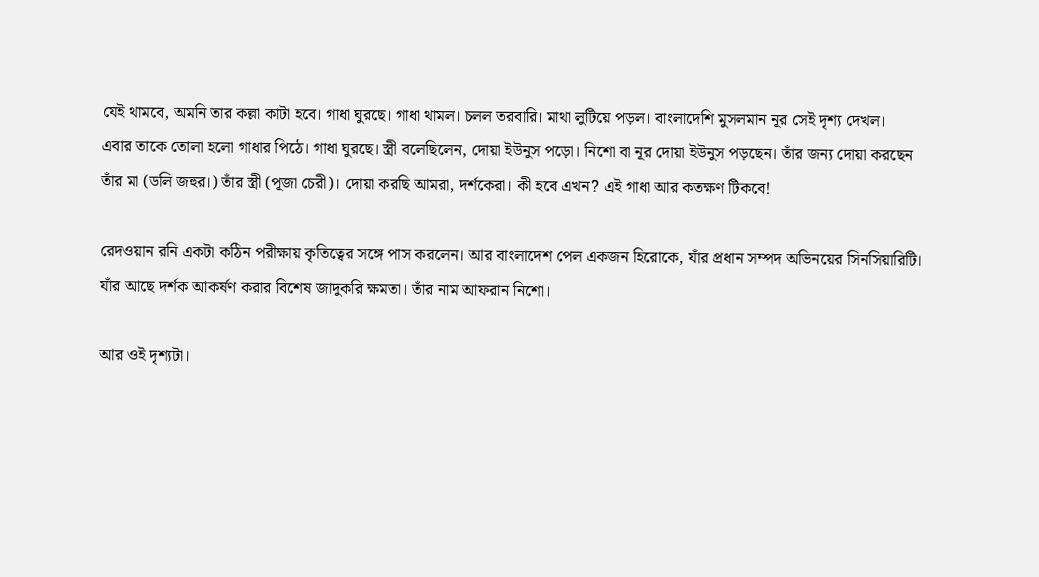যেই থামবে, অমনি তার কল্লা কাটা হবে। গাধা ঘুরছে। গাধা থামল। চলল তরবারি। মাথা লুটিয়ে পড়ল। বাংলাদেশি মুসলমান নূর সেই দৃশ্য দেখল। এবার তাকে তোলা হলো গাধার পিঠে। গাধা ঘুরছে। স্ত্রী বলেছিলেন, দোয়া ইউনুস পড়ো। নিশো বা নূর দোয়া ইউনুস পড়ছেন। তাঁর জন্য দোয়া করছেন তাঁর মা (ডলি জহুর।) তাঁর স্ত্রী (পূজা চেরী)। দোয়া করছি আমরা, দর্শকেরা। কী হবে এখন? এই গাধা আর কতক্ষণ টিকবে!

রেদওয়ান রনি একটা কঠিন পরীক্ষায় কৃতিত্বের সঙ্গে পাস করলেন। আর বাংলাদেশ পেল একজন হিরোকে, যাঁর প্রধান সম্পদ অভিনয়ের সিনসিয়ারিটি। যাঁর আছে দর্শক আকর্ষণ করার বিশেষ জাদুকরি ক্ষমতা। তাঁর নাম আফরান নিশো।

আর ওই দৃশ্যটা।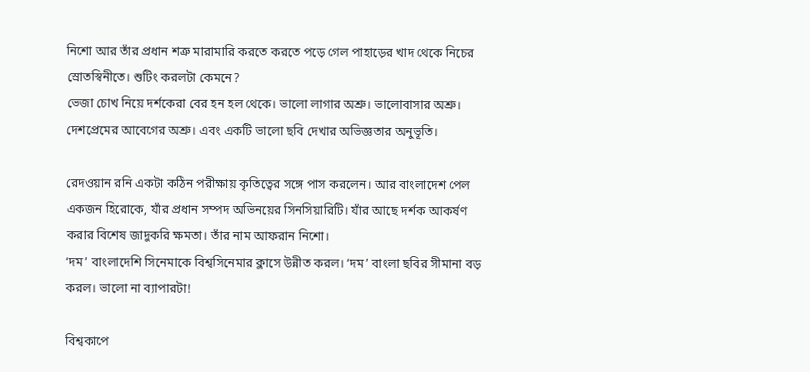নিশো আর তাঁর প্রধান শত্রু মারামারি করতে করতে পড়ে গেল পাহাড়ের খাদ থেকে নিচের স্রোতস্বিনীতে। শুটিং করলটা কেমনে?
ভেজা চোখ নিয়ে দর্শকেরা বের হন হল থেকে। ভালো লাগার অশ্রু। ভালোবাসার অশ্রু। দেশপ্রেমের আবেগের অশ্রু। এবং একটি ভালো ছবি দেখার অভিজ্ঞতার অনুভূতি।

রেদওয়ান রনি একটা কঠিন পরীক্ষায় কৃতিত্বের সঙ্গে পাস করলেন। আর বাংলাদেশ পেল একজন হিরোকে, যাঁর প্রধান সম্পদ অভিনয়ের সিনসিয়ারিটি। যাঁর আছে দর্শক আকর্ষণ করার বিশেষ জাদুকরি ক্ষমতা। তাঁর নাম আফরান নিশো।
‘দম’ বাংলাদেশি সিনেমাকে বিশ্বসিনেমার ক্লাসে উন্নীত করল। ‘দম’ বাংলা ছবির সীমানা বড় করল। ভালো না ব্যাপারটা!

বিশ্বকাপে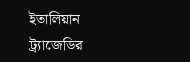ইতালিয়ান ট্র্যাজেডির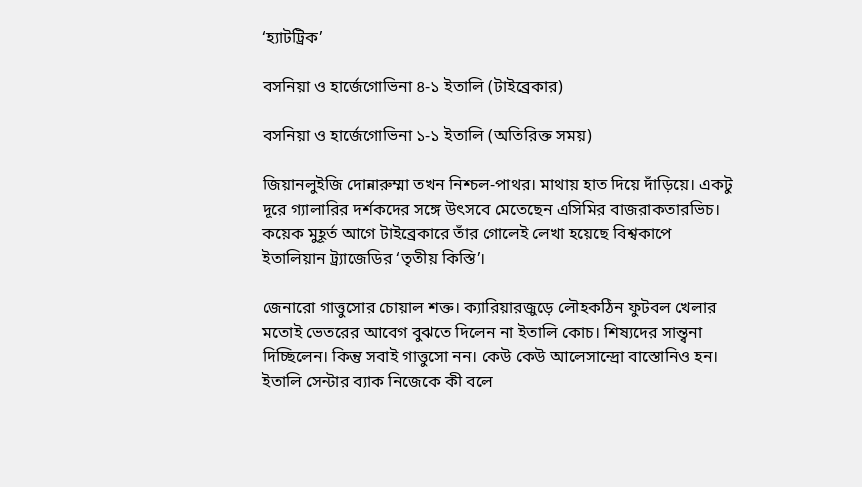‘হ্যাটট্রিক’

বসনিয়া ও হার্জেগোভিনা ৪-১ ইতালি (টাইব্রেকার)

বসনিয়া ও হার্জেগোভিনা ১-১ ইতালি (অতিরিক্ত সময়)

জিয়ানলুইজি দোন্নারুম্মা তখন নিশ্চল-পাথর। মাথায় হাত দিয়ে দাঁড়িয়ে। একটু দূরে গ্যালারির দর্শকদের সঙ্গে উৎসবে মেতেছেন এসিমির বাজরাকতারভিচ। কয়েক মুহূর্ত আগে টাইব্রেকারে তাঁর গোলেই লেখা হয়েছে বিশ্বকাপে ইতালিয়ান ট্র্যাজেডির ‘তৃতীয় কিস্তি’।

জেনারো গাত্তুসোর চোয়াল শক্ত। ক্যারিয়ারজুড়ে লৌহকঠিন ফুটবল খেলার মতোই ভেতরের আবেগ বুঝতে দিলেন না ইতালি কোচ। শিষ্যদের সান্ত্বনা দিচ্ছিলেন। কিন্তু সবাই গাত্তুসো নন। কেউ কেউ আলেসান্দ্রো বাস্তোনিও হন। ইতালি সেন্টার ব্যাক নিজেকে কী বলে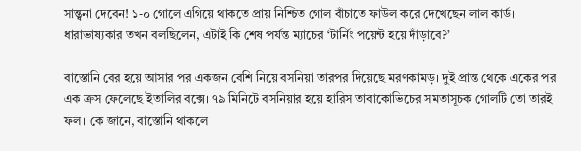সান্ত্বনা দেবেন! ১-০ গোলে এগিয়ে থাকতে প্রায় নিশ্চিত গোল বাঁচাতে ফাউল করে দেখেছেন লাল কার্ড। ধারাভাষ্যকার তখন বলছিলেন, এটাই কি শেষ পর্যন্ত ম্যাচের ‘টার্নিং পয়েন্ট হয়ে দাঁড়াবে?’

বাস্তোনি বের হয়ে আসার পর একজন বেশি নিয়ে বসনিয়া তারপর দিয়েছে মরণকামড়। দুই প্রান্ত থেকে একের পর এক ক্রস ফেলেছে ইতালির বক্সে। ৭৯ মিনিটে বসনিয়ার হয়ে হারিস তাবাকোভিচের সমতাসূচক গোলটি তো তারই ফল। কে জানে, বাস্তোনি থাকলে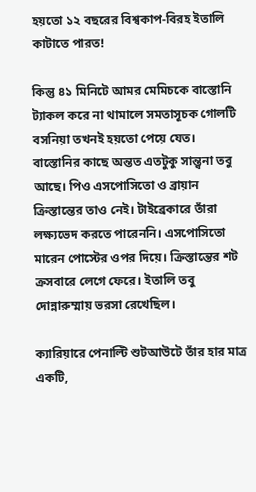হয়তো ১২ বছরের বিশ্বকাপ-বিরহ ইতালি কাটাতে পারত!

কিন্তু ৪১ মিনিটে আমর মেমিচকে বাস্তোনি ট্যাকল করে না থামালে সমতাসূচক গোলটি বসনিয়া তখনই হয়তো পেয়ে যেত। বাস্তোনির কাছে অন্তত এতটুকু সান্ত্বনা তবু আছে। পিও এসপোসিতো ও ব্রায়ান ক্রিস্তান্তের তাও নেই। টাইব্রেকারে তাঁরা লক্ষ্যভেদ করতে পারেননি। এসপোসিতো মারেন পোস্টের ওপর দিয়ে। ক্রিস্তান্তের শট ক্রসবারে লেগে ফেরে। ইতালি তবু দোন্নারুম্মায় ভরসা রেখেছিল।

ক্যারিয়ারে পেনাল্টি শুটআউটে তাঁর হার মাত্র একটি,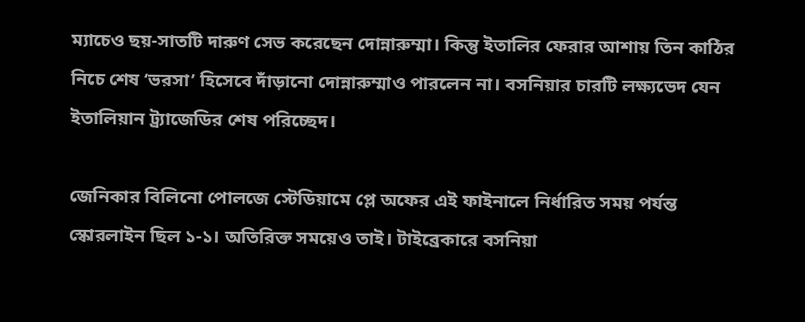ম্যাচেও ছয়-সাতটি দারুণ সেভ করেছেন দোন্নারুম্মা। কিন্তু ইতালির ফেরার আশায় তিন কাঠির নিচে শেষ ‘ভরসা’ হিসেবে দাঁড়ানো দোন্নারুম্মাও পারলেন না। বসনিয়ার চারটি লক্ষ্যভেদ যেন ইতালিয়ান ট্র্যাজেডির শেষ পরিচ্ছেদ।

জেনিকার বিলিনো পোলজে স্টেডিয়ামে প্লে অফের এই ফাইনালে নির্ধারিত সময় পর্যন্ত স্কোরলাইন ছিল ১-১। অতিরিক্ত সময়েও তাই। টাইব্রেকারে বসনিয়া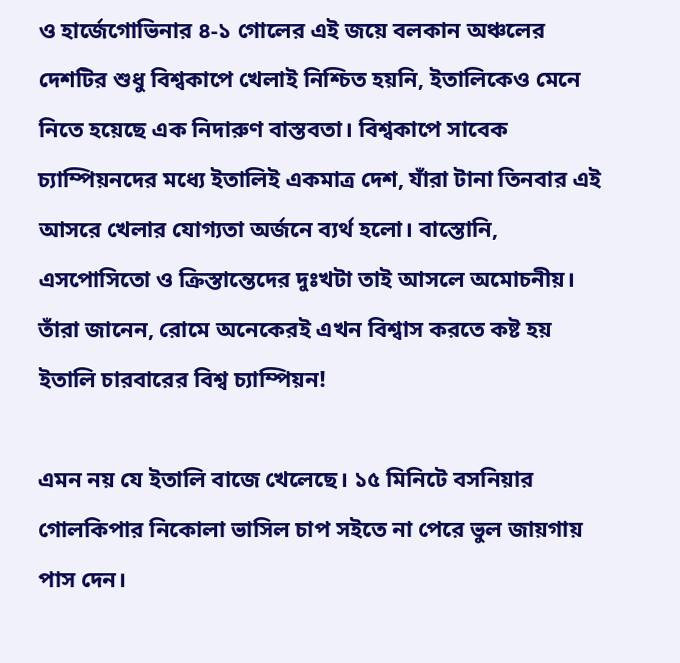ও হার্জেগোভিনার ৪-১ গোলের এই জয়ে বলকান অঞ্চলের দেশটির শুধু বিশ্বকাপে খেলাই নিশ্চিত হয়নি, ইতালিকেও মেনে নিতে হয়েছে এক নিদারুণ বাস্তবতা। বিশ্বকাপে সাবেক চ্যাম্পিয়নদের মধ্যে ইতালিই একমাত্র দেশ, যাঁরা টানা তিনবার এই আসরে খেলার যোগ্যতা অর্জনে ব্যর্থ হলো। বাস্তোনি, এসপোসিতো ও ক্রিস্তান্তেদের দুঃখটা তাই আসলে অমোচনীয়। তাঁরা জানেন, রোমে অনেকেরই এখন বিশ্বাস করতে কষ্ট হয় ইতালি চারবারের বিশ্ব চ্যাম্পিয়ন!

এমন নয় যে ইতালি বাজে খেলেছে। ১৫ মিনিটে বসনিয়ার গোলকিপার নিকোলা ভাসিল চাপ সইতে না পেরে ভুল জায়গায় পাস দেন।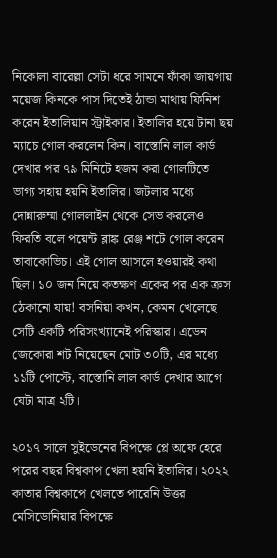নিকোলা বারেল্লা সেটা ধরে সামনে ফাঁকা জায়গায় ময়েজ কিনকে পাস দিতেই ঠান্ডা মাথায় ফিনিশ করেন ইতালিয়ান স্ট্রাইকার। ইতালির হয়ে টানা ছয় ম্যাচে গোল করলেন কিন। বাস্তোনি লাল কার্ড দেখার পর ৭৯ মিনিটে হজম করা গোলটিতে ভাগ্য সহায় হয়নি ইতালির। জটলার মধ্যে দোন্নারুম্মা গোললাইন থেকে সেভ করলেও ফিরতি বলে পয়েন্ট ব্লাঙ্ক রেঞ্জ শটে গোল করেন তাবাকোভিচ। এই গোল আসলে হওয়ারই কথা ছিল। ১০ জন নিয়ে কতক্ষণ একের পর এক ক্রস ঠেকানো যায়! বসনিয়া কখন, কেমন খেলেছে সেটি একটি পরিসংখ্যানেই পরিস্কার। এডেন জেকোরা শট নিয়েছেন মোট ৩০টি, এর মধ্যে ১১টি পোস্টে, বাস্তোনি লাল কার্ড দেখার আগে যেটা মাত্র ২টি।

২০১৭ সালে সুইডেনের বিপক্ষে প্লে অফে হেরে পরের বছর বিশ্বকাপ খেলা হয়নি ইতালির। ২০২২ কাতার বিশ্বকাপে খেলতে পারেনি উত্তর মেসিডোনিয়ার বিপক্ষে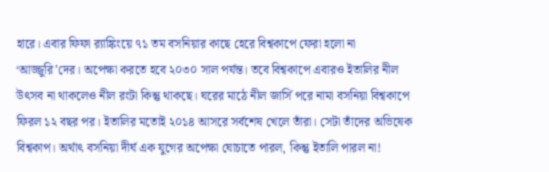হারে। এবার ফিফা র‌্যাঙ্কিংয়ে ৭১ তম বসনিয়ার কাছে হেরে বিশ্বকাপে ফেরা হলো না ‘আজ্জুরি’দের। অপেক্ষা করতে হবে ২০৩০ সাল পর্যন্ত। তবে বিশ্বকাপে এবারও ইতালির নীল উৎসব না থাকলেও নীল রংটা কিন্তু থাকছে। ঘরের মাঠে নীল জার্সি পরে নামা বসনিয়া বিশ্বকাপে ফিরল ১২ বছর পর। ইতালির মতোই ২০১৪ আসরে সর্বশেষ খেলে তাঁরা। সেটা তাঁদের অভিষেক বিশ্বকাপ। অর্থাৎ বসনিয়া দীর্ঘ এক যুগের অপেক্ষা ঘোচাতে পারল, কিন্তু ইতালি পারল না!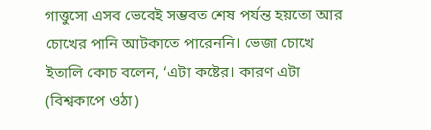গাত্তুসো এসব ভেবেই সম্ভবত শেষ পর্যন্ত হয়তো আর চোখের পানি আটকাতে পারেননি। ভেজা চোখে ইতালি কোচ বলেন, ‘এটা কষ্টের। কারণ এটা (বিশ্বকাপে ওঠা)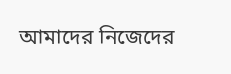আমাদের নিজেদের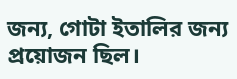জন্য, গোটা ইতালির জন্য প্রয়োজন ছিল।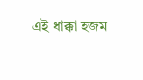এই ধাক্কা হজম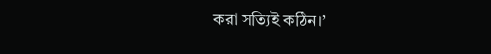করা সত্যিই কঠিন।’